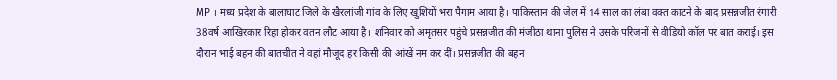MP । मध्य प्रदेश के बालाघाट जिले के खैरलांजी गांव के लिए खुशियों भरा पैगाम आया है। पाकिस्तान की जेल में 14 साल का लंबा वक्त काटने के बाद प्रसन्नजीत रंगारी 38वर्ष आखिरकार रिहा होकर वतन लौट आया है। शनिवार को अमृतसर पहुंचे प्रसन्नजीत की मंजीठा थाना पुलिस ने उसके परिजनों से वीडियो कॉल पर बात कराई। इस दौरान भाई बहन की बातचीत ने वहां मौजूद हर किसी की आंखें नम कर दीं। प्रसन्नजीत की बहन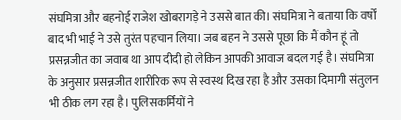संघमित्रा और बहनोई राजेश खोबरागड़े ने उससे बात की। संघमित्रा ने बताया कि वर्षों बाद भी भाई ने उसे तुरंत पहचान लिया। जब बहन ने उससे पूछा कि मैं कौन हूं तो प्रसन्नजीत का जवाब था आप दीदी हो लेकिन आपकी आवाज बदल गई है। संघमित्रा के अनुसार प्रसन्नजीत शारीरिक रूप से स्वस्थ दिख रहा है और उसका दिमागी संतुलन भी ठीक लग रहा है। पुलिसकर्मियों ने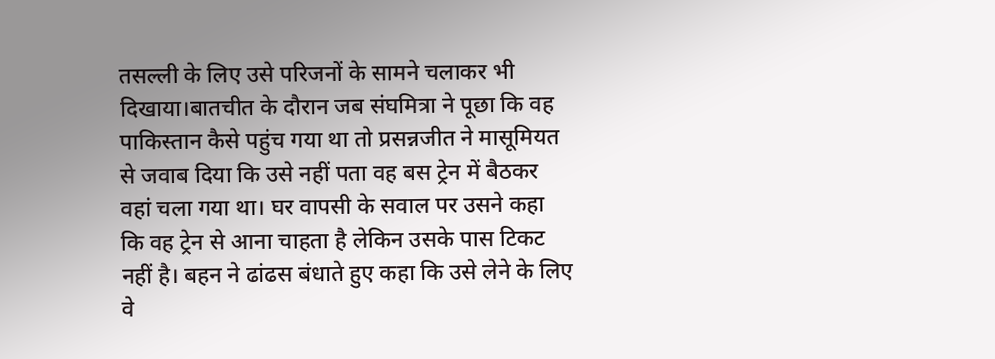तसल्ली के लिए उसे परिजनों के सामने चलाकर भी दिखाया।बातचीत के दौरान जब संघमित्रा ने पूछा कि वह पाकिस्तान कैसे पहुंच गया था तो प्रसन्नजीत ने मासूमियत से जवाब दिया कि उसे नहीं पता वह बस ट्रेन में बैठकर वहां चला गया था। घर वापसी के सवाल पर उसने कहा कि वह ट्रेन से आना चाहता है लेकिन उसके पास टिकट नहीं है। बहन ने ढांढस बंधाते हुए कहा कि उसे लेने के लिए वे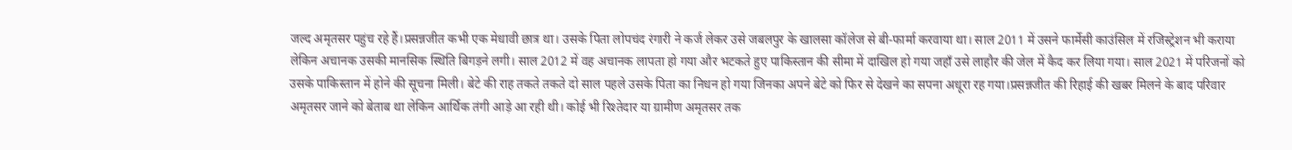जल्द अमृतसर पहुंच रहे हैं।प्रसन्नजीत कभी एक मेधावी छात्र था। उसके पिता लोपचंद रंगारी ने कर्ज लेकर उसे जबलपुर के खालसा कॉलेज से बी-फार्मा करवाया था। साल 2011 में उसने फार्मेसी काउंसिल में रजिस्ट्रेशन भी कराया लेकिन अचानक उसकी मानसिक स्थिति बिगड़ने लगी। साल 2012 में वह अचानक लापता हो गया और भटकते हुए पाकिस्तान की सीमा में दाखिल हो गया जहाँ उसे लाहौर की जेल में कैद कर लिया गया। साल 2021 में परिजनों को उसके पाकिस्तान में होने की सूचना मिली। बेटे की राह तकते तकते दो साल पहले उसके पिता का निधन हो गया जिनका अपने बेटे को फिर से देखने का सपना अधूरा रह गया।प्रसन्नजीत की रिहाई की खबर मिलने के बाद परिवार अमृतसर जाने को बेताब था लेकिन आर्थिक तंगी आड़े आ रही थी। कोई भी रिश्तेदार या ग्रामीण अमृतसर तक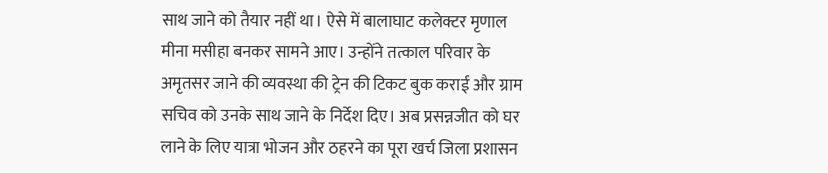साथ जाने को तैयार नहीं था। ऐसे में बालाघाट कलेक्टर मृणाल मीना मसीहा बनकर सामने आए। उन्होंने तत्काल परिवार के अमृतसर जाने की व्यवस्था की ट्रेन की टिकट बुक कराई और ग्राम सचिव को उनके साथ जाने के निर्देश दिए। अब प्रसन्नजीत को घर लाने के लिए यात्रा भोजन और ठहरने का पूरा खर्च जिला प्रशासन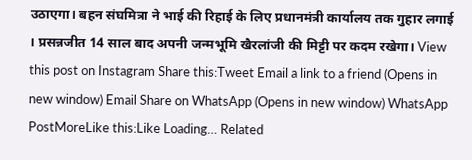उठाएगा। बहन संघमित्रा ने भाई की रिहाई के लिए प्रधानमंत्री कार्यालय तक गुहार लगाई । प्रसन्नजीत 14 साल बाद अपनी जन्मभूमि खैरलांजी की मिट्टी पर कदम रखेगा। View this post on Instagram Share this:Tweet Email a link to a friend (Opens in new window) Email Share on WhatsApp (Opens in new window) WhatsApp PostMoreLike this:Like Loading… Related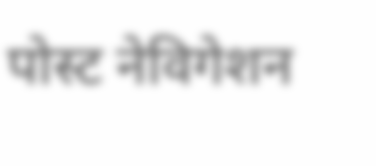पोस्ट नेविगेशन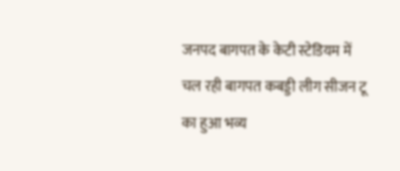जनपद बागपत के केटी स्टेडियम में चल रही बागपत कबड्डी लीग सीजन टू का हुआ भव्य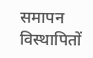समापन विस्थापितों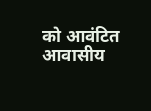को आवंटित आवासीय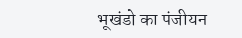भूखंडो का पंजीयन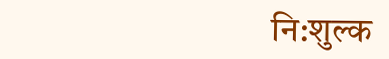नि:शुल्क